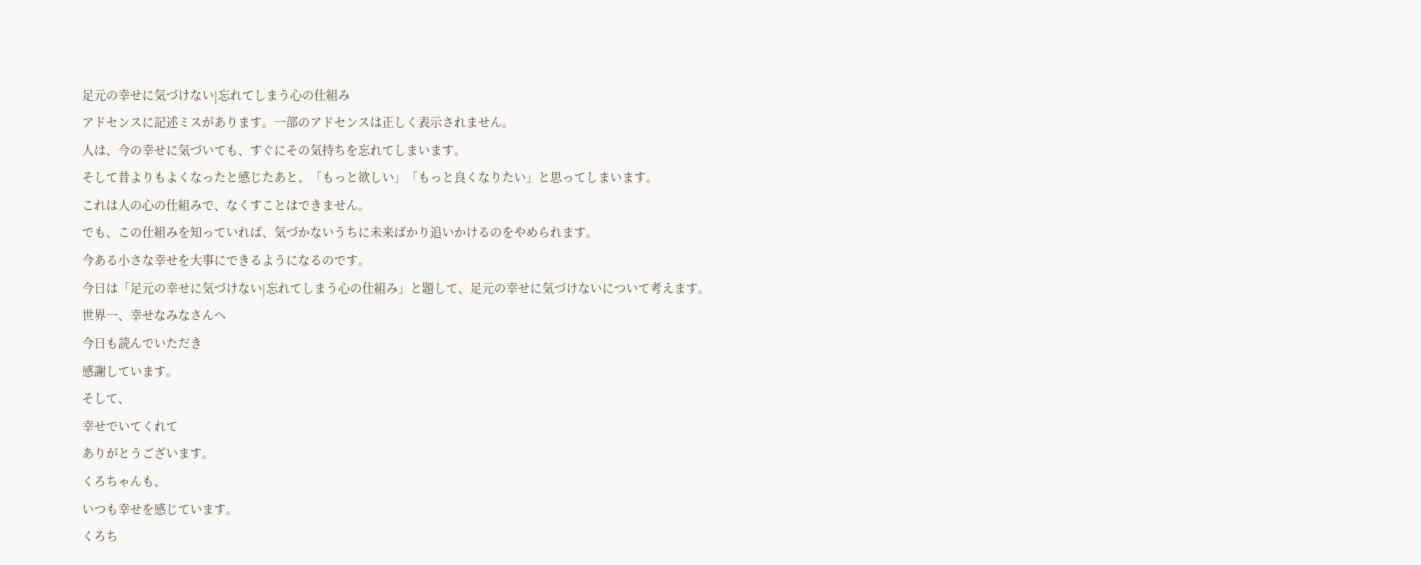足元の幸せに気づけない|忘れてしまう心の仕組み
アドセンスに記述ミスがあります。一部のアドセンスは正しく表示されません。
人は、今の幸せに気づいても、すぐにその気持ちを忘れてしまいます。
そして昔よりもよくなったと感じたあと、「もっと欲しい」「もっと良くなりたい」と思ってしまいます。
これは人の心の仕組みで、なくすことはできません。
でも、この仕組みを知っていれば、気づかないうちに未来ばかり追いかけるのをやめられます。
今ある小さな幸せを大事にできるようになるのです。
今日は「足元の幸せに気づけない|忘れてしまう心の仕組み」と題して、足元の幸せに気づけないについて考えます。
世界一、幸せなみなさんへ
今日も読んでいただき
感謝しています。
そして、
幸せでいてくれて
ありがとうございます。
くろちゃんも、
いつも幸せを感じています。
くろち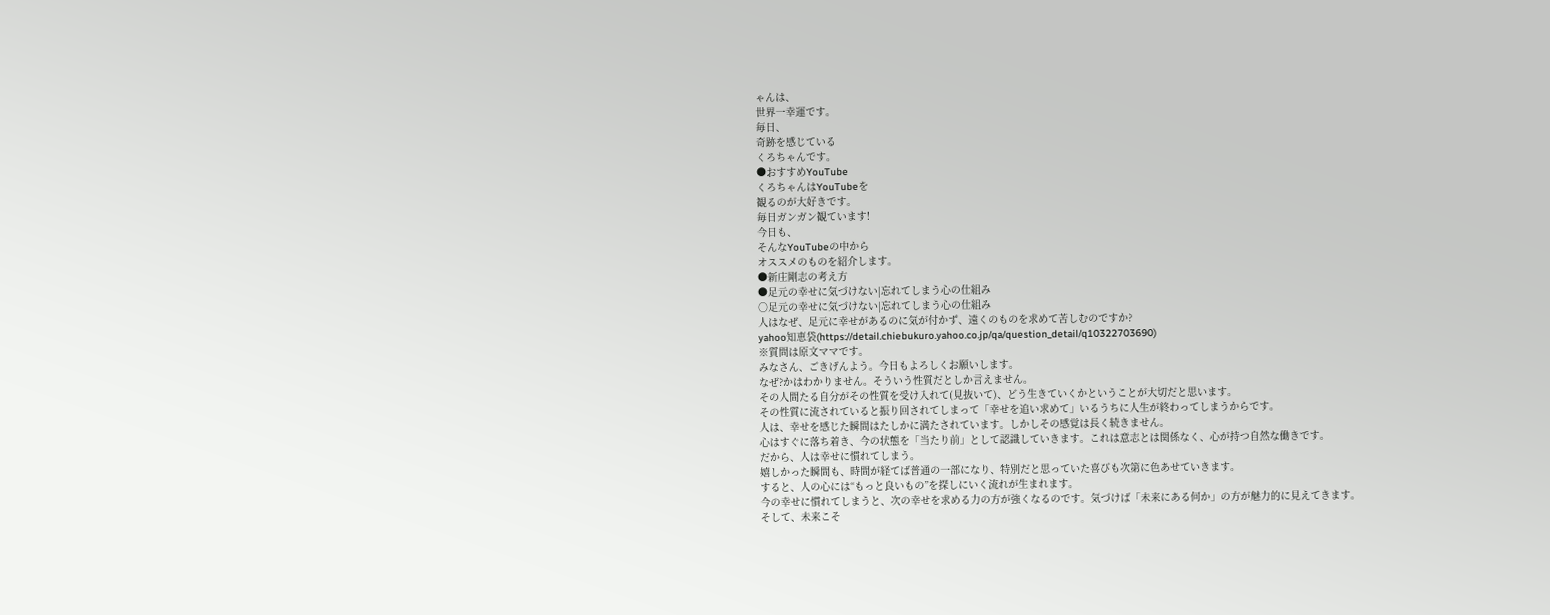ゃんは、
世界一幸運です。
毎日、
奇跡を感じている
くろちゃんです。
●おすすめYouTube
くろちゃんはYouTubeを
観るのが大好きです。
毎日ガンガン観ています!
今日も、
そんなYouTubeの中から
オススメのものを紹介します。
●新庄剛志の考え方
●足元の幸せに気づけない|忘れてしまう心の仕組み
○足元の幸せに気づけない|忘れてしまう心の仕組み
人はなぜ、足元に幸せがあるのに気が付かず、遠くのものを求めて苦しむのですか?
yahoo知恵袋(https://detail.chiebukuro.yahoo.co.jp/qa/question_detail/q10322703690)
※質問は原文ママです。
みなさん、ごきげんよう。今日もよろしくお願いします。
なぜ?かはわかりません。そういう性質だとしか言えません。
その人間たる自分がその性質を受け入れて(見抜いて)、どう生きていくかということが大切だと思います。
その性質に流されていると振り回されてしまって「幸せを追い求めて」いるうちに人生が終わってしまうからです。
人は、幸せを感じた瞬間はたしかに満たされています。しかしその感覚は長く続きません。
心はすぐに落ち着き、今の状態を「当たり前」として認識していきます。これは意志とは関係なく、心が持つ自然な働きです。
だから、人は幸せに慣れてしまう。
嬉しかった瞬間も、時間が経てば普通の一部になり、特別だと思っていた喜びも次第に色あせていきます。
すると、人の心には“もっと良いもの”を探しにいく流れが生まれます。
今の幸せに慣れてしまうと、次の幸せを求める力の方が強くなるのです。気づけば「未来にある何か」の方が魅力的に見えてきます。
そして、未来こそ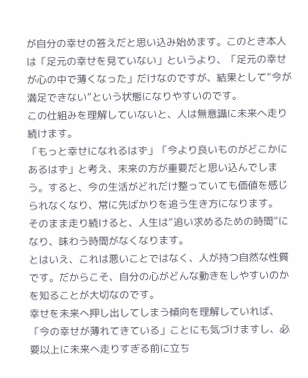が自分の幸せの答えだと思い込み始めます。このとき本人は「足元の幸せを見ていない」というより、「足元の幸せが心の中で薄くなった」だけなのですが、結果として“今が満足できない”という状態になりやすいのです。
この仕組みを理解していないと、人は無意識に未来へ走り続けます。
「もっと幸せになれるはず」「今より良いものがどこかにあるはず」と考え、未来の方が重要だと思い込んでしまう。すると、今の生活がどれだけ整っていても価値を感じられなくなり、常に先ばかりを追う生き方になります。
そのまま走り続けると、人生は“追い求めるための時間”になり、味わう時間がなくなります。
とはいえ、これは悪いことではなく、人が持つ自然な性質です。だからこそ、自分の心がどんな動きをしやすいのかを知ることが大切なのです。
幸せを未来へ押し出してしまう傾向を理解していれば、「今の幸せが薄れてきている」ことにも気づけますし、必要以上に未来へ走りすぎる前に立ち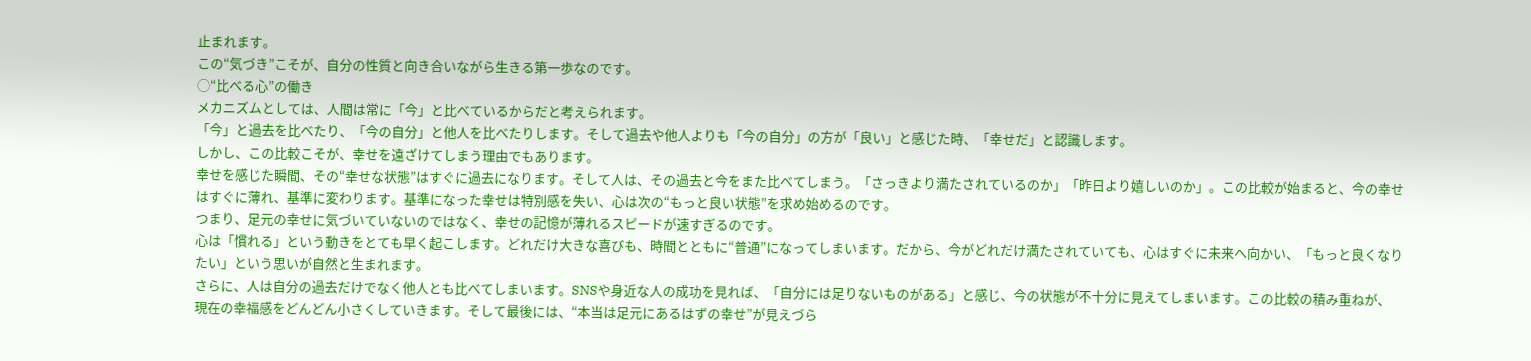止まれます。
この“気づき”こそが、自分の性質と向き合いながら生きる第一歩なのです。
◯“比べる心”の働き
メカニズムとしては、人間は常に「今」と比べているからだと考えられます。
「今」と過去を比べたり、「今の自分」と他人を比べたりします。そして過去や他人よりも「今の自分」の方が「良い」と感じた時、「幸せだ」と認識します。
しかし、この比較こそが、幸せを遠ざけてしまう理由でもあります。
幸せを感じた瞬間、その“幸せな状態”はすぐに過去になります。そして人は、その過去と今をまた比べてしまう。「さっきより満たされているのか」「昨日より嬉しいのか」。この比較が始まると、今の幸せはすぐに薄れ、基準に変わります。基準になった幸せは特別感を失い、心は次の“もっと良い状態”を求め始めるのです。
つまり、足元の幸せに気づいていないのではなく、幸せの記憶が薄れるスピードが速すぎるのです。
心は「慣れる」という動きをとても早く起こします。どれだけ大きな喜びも、時間とともに“普通”になってしまいます。だから、今がどれだけ満たされていても、心はすぐに未来へ向かい、「もっと良くなりたい」という思いが自然と生まれます。
さらに、人は自分の過去だけでなく他人とも比べてしまいます。SNSや身近な人の成功を見れば、「自分には足りないものがある」と感じ、今の状態が不十分に見えてしまいます。この比較の積み重ねが、現在の幸福感をどんどん小さくしていきます。そして最後には、“本当は足元にあるはずの幸せ”が見えづら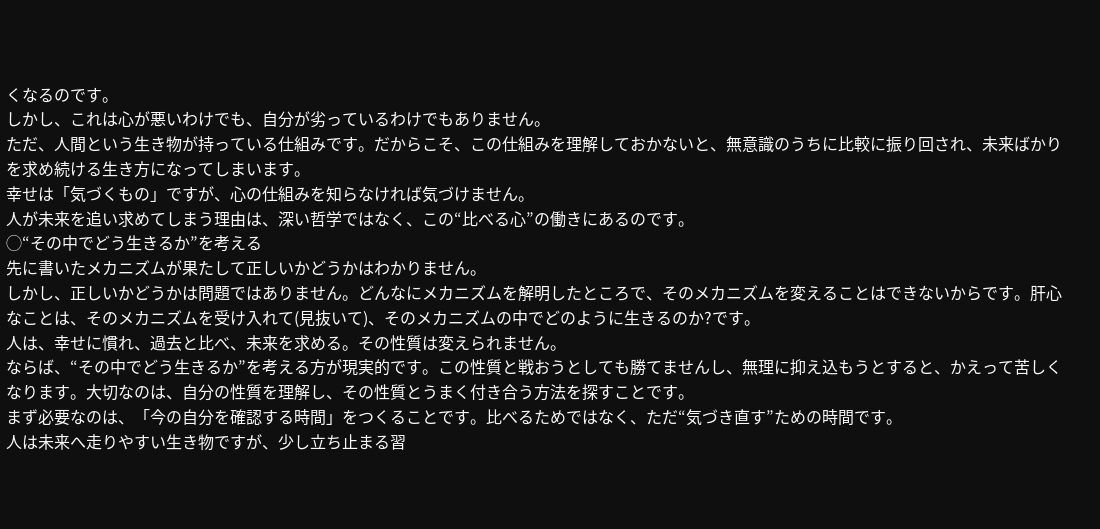くなるのです。
しかし、これは心が悪いわけでも、自分が劣っているわけでもありません。
ただ、人間という生き物が持っている仕組みです。だからこそ、この仕組みを理解しておかないと、無意識のうちに比較に振り回され、未来ばかりを求め続ける生き方になってしまいます。
幸せは「気づくもの」ですが、心の仕組みを知らなければ気づけません。
人が未来を追い求めてしまう理由は、深い哲学ではなく、この“比べる心”の働きにあるのです。
◯“その中でどう生きるか”を考える
先に書いたメカニズムが果たして正しいかどうかはわかりません。
しかし、正しいかどうかは問題ではありません。どんなにメカニズムを解明したところで、そのメカニズムを変えることはできないからです。肝心なことは、そのメカニズムを受け入れて(見抜いて)、そのメカニズムの中でどのように生きるのか?です。
人は、幸せに慣れ、過去と比べ、未来を求める。その性質は変えられません。
ならば、“その中でどう生きるか”を考える方が現実的です。この性質と戦おうとしても勝てませんし、無理に抑え込もうとすると、かえって苦しくなります。大切なのは、自分の性質を理解し、その性質とうまく付き合う方法を探すことです。
まず必要なのは、「今の自分を確認する時間」をつくることです。比べるためではなく、ただ“気づき直す”ための時間です。
人は未来へ走りやすい生き物ですが、少し立ち止まる習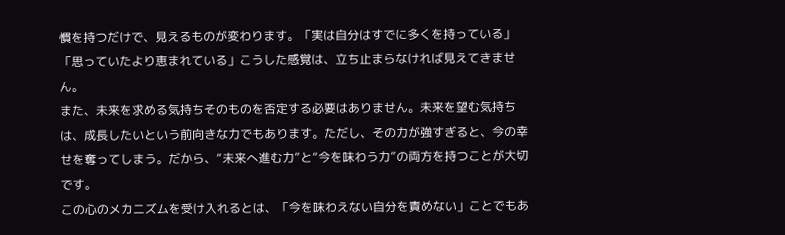慣を持つだけで、見えるものが変わります。「実は自分はすでに多くを持っている」「思っていたより恵まれている」こうした感覚は、立ち止まらなければ見えてきません。
また、未来を求める気持ちそのものを否定する必要はありません。未来を望む気持ちは、成長したいという前向きな力でもあります。ただし、その力が強すぎると、今の幸せを奪ってしまう。だから、“未来へ進む力”と“今を味わう力”の両方を持つことが大切です。
この心のメカニズムを受け入れるとは、「今を味わえない自分を責めない」ことでもあ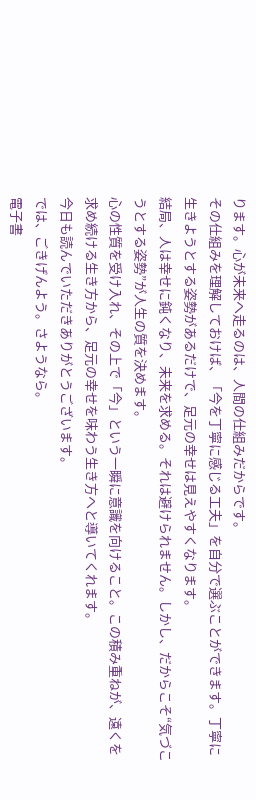ります。心が未来へ走るのは、人間の仕組みだからです。
その仕組みを理解しておけば、「今を丁寧に感じる工夫」を自分で選ぶことができます。丁寧に生きようとする姿勢があるだけで、足元の幸せは見えやすくなります。
結局、人は幸せに鈍くなり、未来を求める。それは避けられません。しかし、だからこそ“気づこうとする姿勢”が人生の質を決めます。
心の性質を受け入れ、その上で「今」という一瞬に意識を向けること。この積み重ねが、遠くを求め続ける生き方から、足元の幸せを味わう生き方へと導いてくれます。
今日も読んでいただきありがとうございます。
では、ごきげんよう。さようなら。
電子書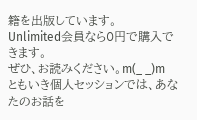籍を出版しています。
Unlimited会員なら0円で購入できます。
ぜひ、お読みください。m(_ _)m
ともいき個人セッションでは、あなたのお話を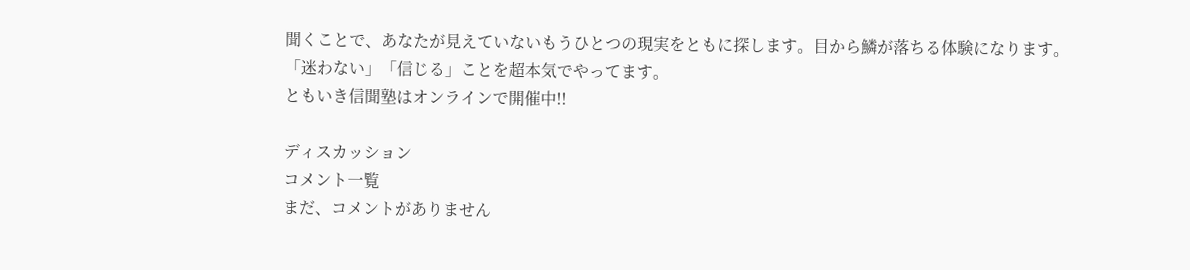聞くことで、あなたが見えていないもうひとつの現実をともに探します。目から鱗が落ちる体験になります。
「迷わない」「信じる」ことを超本気でやってます。
ともいき信聞塾はオンラインで開催中!!

ディスカッション
コメント一覧
まだ、コメントがありません